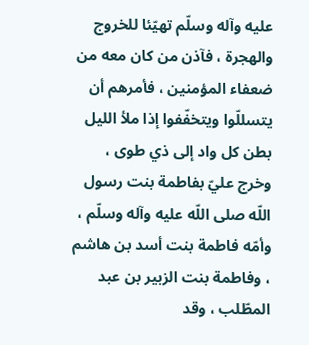عليه وآله وسلّم تهيّئا للخروج والهجرة ، فآذن من كان معه من ضعفاء المؤمنين ، فأمرهم أن يتسللّوا ويتخفّفوا إذا ملأ الليل بطن كل واد إلى ذي طوى ، وخرج عليّ بفاطمة بنت رسول اللّه صلى اللّه عليه وآله وسلّم ، وأمّه فاطمة بنت أسد بن هاشم ، وفاطمة بنت الزبير بن عبد المطّلب ، وقد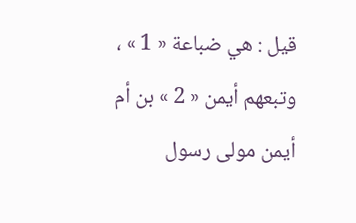قيل : هي ضباعة « 1 » ، وتبعهم أيمن « 2 » بن أم أيمن مولى رسول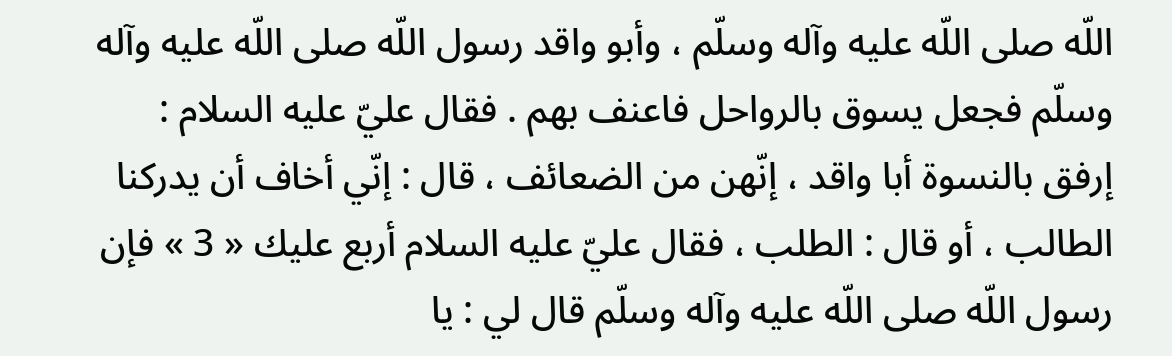اللّه صلى اللّه عليه وآله وسلّم ، وأبو واقد رسول اللّه صلى اللّه عليه وآله وسلّم فجعل يسوق بالرواحل فاعنف بهم . فقال عليّ عليه السلام : إرفق بالنسوة أبا واقد ، إنّهن من الضعائف ، قال : إنّي أخاف أن يدركنا الطالب ، أو قال : الطلب ، فقال عليّ عليه السلام أربع عليك « 3 » فإن رسول اللّه صلى اللّه عليه وآله وسلّم قال لي : يا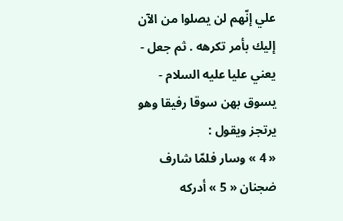علي إنّهم لن يصلوا من الآن إليك بأمر تكرهه . ثم جعل - يعني عليا عليه السلام - يسوق بهن سوقا رفيقا وهو يرتجز ويقول :
« 4 » وسار فلمّا شارف ضجنان « 5 » أدركه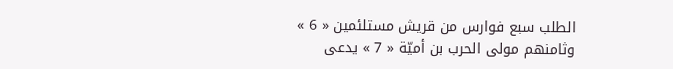الطلب سبع فوارس من قريش مستلئمين « 6 » وثامنهم مولى الحرب بن أميّة « 7 » يدعى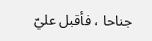جناحا ، فأقبل عليّ